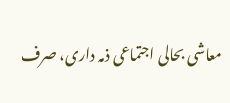معاشی بحالی اجتماعی ذمہ داری، صرف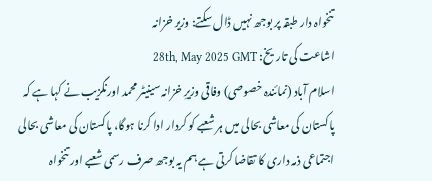تنخواہ دار طبقہ پر بوجھ نہیں ڈال سکتے: وزیر خزانہ
اشاعت کی تاریخ: 28th, May 2025 GMT
اسلام آباد (نمائندہ خصوصی) وفاقی وزیرِ خزانہ سینیٹر محمد اورنگزیب نے کہا ہے کہ پاکستان کی معاشی بحالی میں ہر شعبے کو کردار ادا کرنا ہوگا، پاکستان کی معاشی بحالی اجتماعی ذمہ داری کا تقاضا کرتی ہے ہم یہ بوجھ صرف رسمی شعبے اور تنخواہ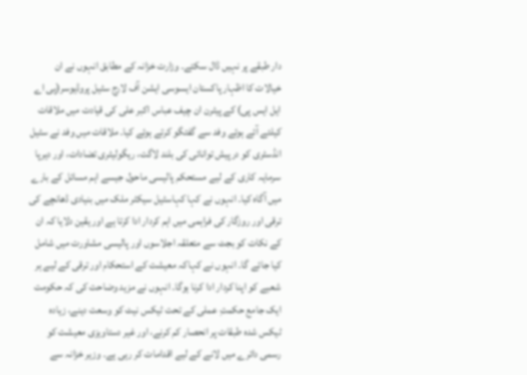دار طبقے پر نہیں ڈال سکتے۔ وزارت خزانہ کے مطابق انہوں نے ان خیالات کا اظہار پاکستان ایسوسی ایشن آف لارج سٹیل پروڈیوسر(پی اے ایل ایس پی) کے پیٹرن ان چیف عباس اکبر علی کی قیادت میں ملاقات کیلئے آئے ہوئے وفد سے گفتگو کرتے ہوئے کیا۔ ملاقات میں وفد نے سٹیل انڈسٹری کو درپیش توانائی کی بلند لاگت، ریگولیٹری تضادات، اور دیرپا سرمایہ کاری کے لیے مستحکم پالیسی ماحول جیسے اہم مسائل کے بارے میں آگاہ کیا۔ انہوں نے کہا کہاسٹیل سیکٹر ملک میں بنیادی ڈھانچے کی ترقی اور روزگار کی فراہمی میں اہم کردار ادا کرتا ہے اور یقین دلایا کہ ان کے نکات کو بجٹ سے متعلقہ اجلاسوں اور پالیسی مشاورت میں شامل کیا جائے گا۔ انہوں نے کہاکہ معیشت کے استحکام اور ترقی کے لیے ہر شعبے کو اپنا کردار ادا کرنا ہوگا۔ انہوں نے مزید وضاحت کی کہ حکومت ایک جامع حکمتِ عملی کے تحت ٹیکس نیٹ کو وسعت دینے، زیادہ ٹیکس شدہ طبقات پر انحصار کم کرنے، اور غیر دستاویزی معیشت کو رسمی دائرے میں لانے کے لیے اقدامات کر رہی ہے۔ وزیر خزانہ سے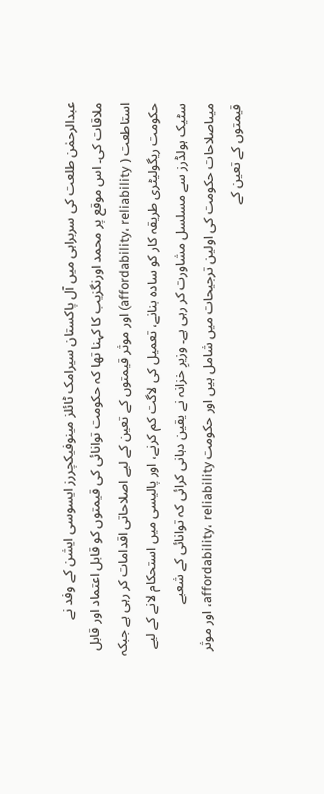عبدالرحمٰن طلعت کی سربراہی میں آل پاکستان سیرامک ٹائلز مینوفیکچررز ایسوسی ایشن کے وفد نے ملاقات کی۔ اس موقع پر محمد اورنگزیب کا کہنا تھا کہ حکومت توانائی کی قیمتوں کو قابل اعتماد اور قابل استاطعت ( affordability، reliability) اور موثر قیمتوں کے تعین کے لیے اصلاحاتی اقدامات کر رہی ہے جبکہ حکومت ریگولیٹری طریقہ کار کو سادہ بنانے، تعمیل کی لاگت کم کرنے، اور پالیسی میں استحکام لانے کے لیے سٹیک ہولڈرز سے مسلسل مشاورت کر رہی ہے۔ وزیرِ خزانہ نے یقین دہانی کرائی کہ توانائی کے شعبے میںاصلاحات حکومت کی اولین ترجیحات میں شامل ہیں اور حکومت affordability، reliability، اور موثر قیمتوں کے تعین کے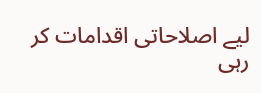لیے اصلاحاتی اقدامات کر رہی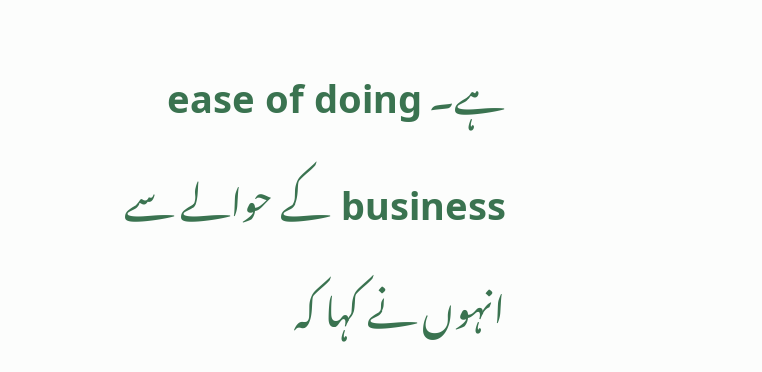ہے۔ ease of doing business کے حوالے سے انہوں نے کہا کہ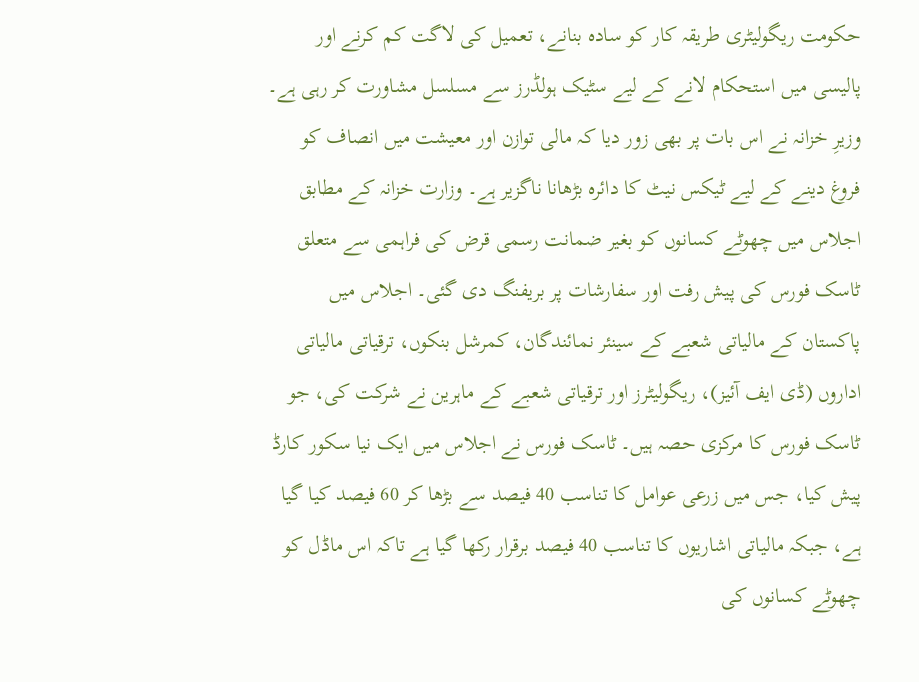حکومت ریگولیٹری طریقہ کار کو سادہ بنانے، تعمیل کی لاگت کم کرنے اور پالیسی میں استحکام لانے کے لیے سٹیک ہولڈرز سے مسلسل مشاورت کر رہی ہے۔ وزیرِ خزانہ نے اس بات پر بھی زور دیا کہ مالی توازن اور معیشت میں انصاف کو فروغ دینے کے لیے ٹیکس نیٹ کا دائرہ بڑھانا ناگزیر ہے۔ وزارت خزانہ کے مطابق اجلاس میں چھوٹے کسانوں کو بغیر ضمانت رسمی قرض کی فراہمی سے متعلق ٹاسک فورس کی پیش رفت اور سفارشات پر بریفنگ دی گئی۔ اجلاس میں پاکستان کے مالیاتی شعبے کے سینئر نمائندگان، کمرشل بنکوں، ترقیاتی مالیاتی اداروں (ڈی ایف آئیز)، ریگولیٹرز اور ترقیاتی شعبے کے ماہرین نے شرکت کی، جو ٹاسک فورس کا مرکزی حصہ ہیں۔ ٹاسک فورس نے اجلاس میں ایک نیا سکور کارڈ پیش کیا، جس میں زرعی عوامل کا تناسب 40 فیصد سے بڑھا کر 60 فیصد کیا گیا ہے، جبکہ مالیاتی اشاریوں کا تناسب 40 فیصد برقرار رکھا گیا ہے تاکہ اس ماڈل کو چھوٹے کسانوں کی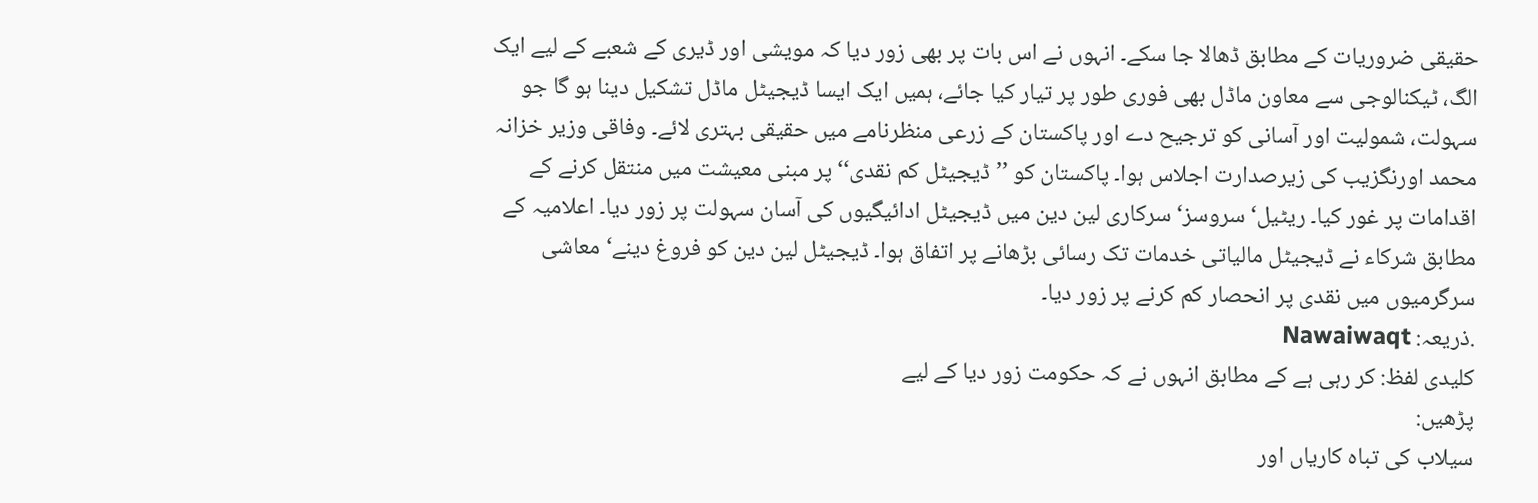حقیقی ضروریات کے مطابق ڈھالا جا سکے۔ انہوں نے اس بات پر بھی زور دیا کہ مویشی اور ڈیری کے شعبے کے لیے ایک الگ، ٹیکنالوجی سے معاون ماڈل بھی فوری طور پر تیار کیا جائے، ہمیں ایک ایسا ڈیجیٹل ماڈل تشکیل دینا ہو گا جو سہولت، شمولیت اور آسانی کو ترجیح دے اور پاکستان کے زرعی منظرنامے میں حقیقی بہتری لائے۔ وفاقی وزیر خزانہ محمد اورنگزیب کی زیرصدارت اجلاس ہوا۔ پاکستان کو ’’ڈیجیٹل کم نقدی‘‘ پر مبنی معیشت میں منتقل کرنے کے اقدامات پر غور کیا۔ ریٹیل‘ سروسز‘ سرکاری لین دین میں ڈیجیٹل ادائیگیوں کی آسان سہولت پر زور دیا۔ اعلامیہ کے مطابق شرکاء نے ڈیجیٹل مالیاتی خدمات تک رسائی بڑھانے پر اتفاق ہوا۔ ڈیجیٹل لین دین کو فروغ دینے‘ معاشی سرگرمیوں میں نقدی پر انحصار کم کرنے پر زور دیا۔
.ذریعہ: Nawaiwaqt
کلیدی لفظ: کر رہی ہے کے مطابق انہوں نے کہ حکومت زور دیا کے لیے
پڑھیں:
سیلاب کی تباہ کاریاں اور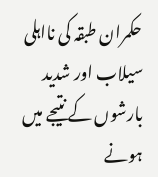حکمران طبقہ کی نااہلی
سیلاب اور شدید بارشوں کے نتیجے میں ہونے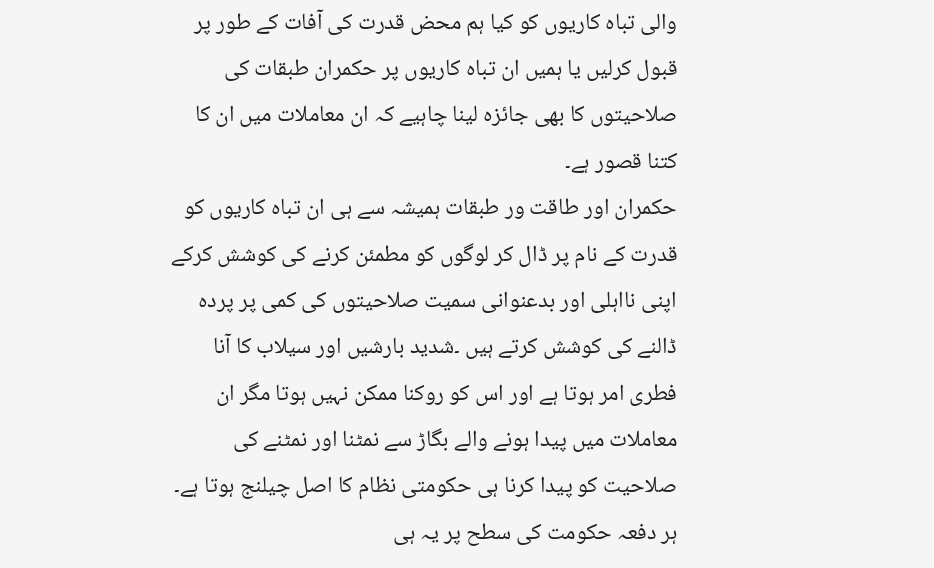والی تباہ کاریوں کو کیا ہم محض قدرت کی آفات کے طور پر قبول کرلیں یا ہمیں ان تباہ کاریوں پر حکمران طبقات کی صلاحیتوں کا بھی جائزہ لینا چاہیے کہ ان معاملات میں ان کا کتنا قصور ہے۔
حکمران اور طاقت ور طبقات ہمیشہ سے ہی ان تباہ کاریوں کو قدرت کے نام پر ڈال کر لوگوں کو مطمئن کرنے کی کوشش کرکے اپنی نااہلی اور بدعنوانی سمیت صلاحیتوں کی کمی پر پردہ ڈالنے کی کوشش کرتے ہیں ۔شدید بارشیں اور سیلاب کا آنا فطری امر ہوتا ہے اور اس کو روکنا ممکن نہیں ہوتا مگر ان معاملات میں پیدا ہونے والے بگاڑ سے نمٹنا اور نمٹنے کی صلاحیت کو پیدا کرنا ہی حکومتی نظام کا اصل چیلنج ہوتا ہے۔
ہر دفعہ حکومت کی سطح پر یہ ہی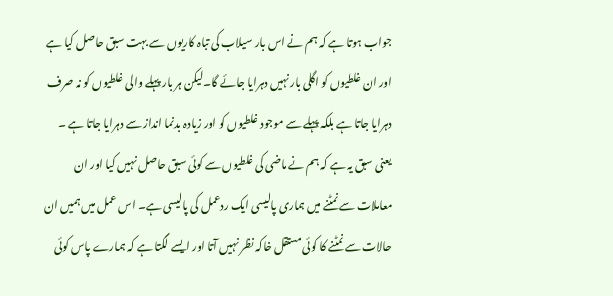جواب ہوتا ہے کہ ہم نے اس بار سیلاب کی تباہ کاریوں سے بہت سبق حاصل کیا ہے اور ان غلطیوں کو اگلی بار نہیں دہرایا جائے گا۔لیکن ہر بار پہلے والی غلطیوں کو نہ صرف دہرایا جاتا ہے بلکہ پہلے سے موجود غلطیوں کو اور زیادہ بدنما انداز سے دہرایا جاتا ہے ۔
یعنی سبق یہ ہے کہ ہم نے ماضی کی غلطیوں سے کوئی سبق حاصل نہیں کیا اور ان معاملات سے نمٹنے میں ہماری پالیسی ایک ردعمل کی پالیسی ہے۔ اس عمل میں ہمیں ان حالات سے نمٹنے کا کوئی مستقل خاکہ نظر نہیں آتا اور ایسے لگتا ہے کہ ہمارے پاس کوئی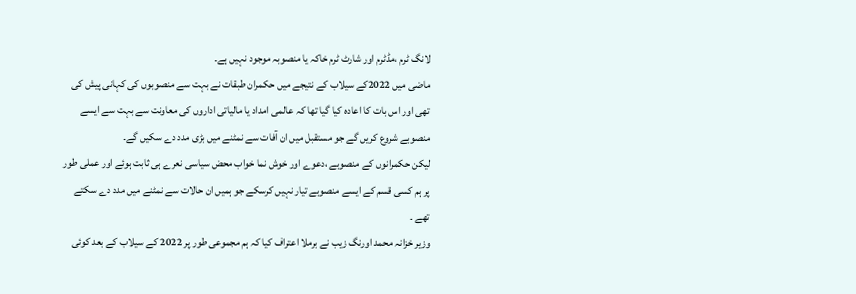لانگ ٹرم ،مڈٹرم اور شارٹ ٹرم خاکہ یا منصوبہ موجود نہیں ہے۔
ماضی میں 2022کے سیلاب کے نتیجے میں حکمران طبقات نے بہت سے منصوبوں کی کہانی پیش کی تھی اور اس بات کا اعادہ کیا گیا تھا کہ عالمی امداد یا مالیاتی اداروں کی معاونت سے بہت سے ایسے منصوبے شروع کریں گے جو مستقبل میں ان آفات سے نمٹنے میں بڑی مدد دے سکیں گے۔
لیکن حکمرانوں کے منصوبے ،دعوے اور خوش نما خواب محض سیاسی نعرے ہی ثابت ہوئے اور عملی طور پر ہم کسی قسم کے ایسے منصوبے تیار نہیں کرسکے جو ہمیں ان حالات سے نمٹنے میں مدد دے سکتے تھے ۔
وزیر خزانہ محمد اورنگ زیب نے برملا اعتراف کیا کہ ہم مجموعی طور پر 2022 کے سیلاب کے بعد کوئی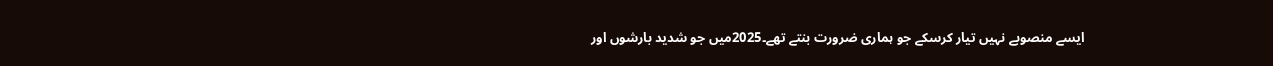ایسے منصوبے نہیں تیار کرسکے جو ہماری ضرورت بنتے تھے۔2025میں جو شدید بارشوں اور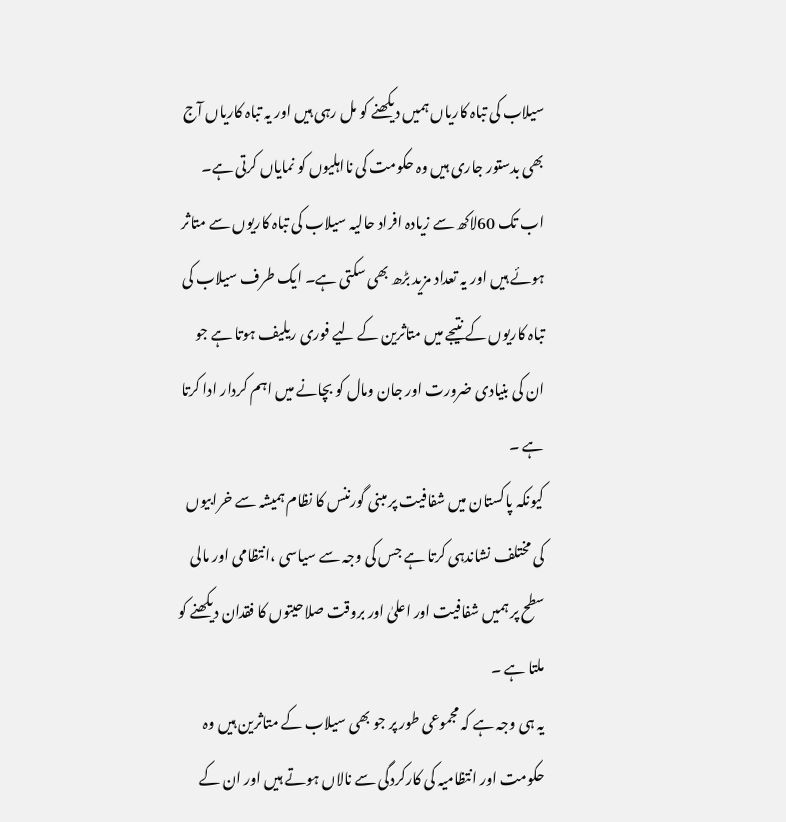سیلاب کی تباہ کاریاں ہمیں دیکھنے کو مل رہی ہیں اور یہ تباہ کاریاں آج بھی بدستور جاری ہیں وہ حکومت کی نااہلیوں کو نمایاں کرتی ہے۔
اب تک 60لاکھ سے زیادہ افراد حالیہ سیلاب کی تباہ کاریوں سے متاثر ہوئے ہیں اور یہ تعداد مزید بڑھ بھی سکتی ہے۔ ایک طرف سیلاب کی تباہ کاریوں کے نتیجے میں متاثرین کے لیے فوری ریلیف ہوتا ہے جو ان کی بنیادی ضرورت اور جان ومال کو بچانے میں اہم کردار ادا کرتا ہے ۔
کیونکہ پاکستان میں شفافیت پر مبنی گورننس کا نظام ہمیشہ سے خرابیوں کی مختلف نشاندہی کرتا ہے جس کی وجہ سے سیاسی ،انتظامی اور مالی سطح پر ہمیں شفافیت اور اعلیٰ اور بروقت صلاحیتوں کا فقدان دیکھنے کو ملتا ہے ۔
یہ ہی وجہ ہے کہ مجموعی طور پر جو بھی سیلاب کے متاثرین ہیں وہ حکومت اور انتظامیہ کی کارکردگی سے نالاں ہوتے ہیں اور ان کے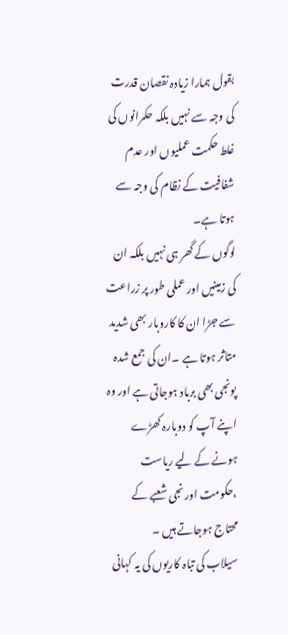بقول ہمارا زیادہ نقصان قدرت کی وجہ سے نہیں بلکہ حکمرانوں کی غلط حکمت عملیوں اور عدم شفافیت کے نظام کی وجہ سے ہوتا ہے۔
لوگوں کے گھر ہی نہیں بلکہ ان کی زمینیں اور عملی طور پر زراعت سے جڑا ان کا کاروبار بھی شدید متاثر ہوتا ہے ۔ان کی جمع شدہ پونجی بھی برباد ہوجاتی ہے اور وہ اپنے آپ کو دوبارہ کھڑے ہونے کے لیے ریاست ،حکومت اور نجی شعبے کے محتاج ہوجاتے ہیں ۔
سیلاب کی تباہ کاریوں کی یہ کہانی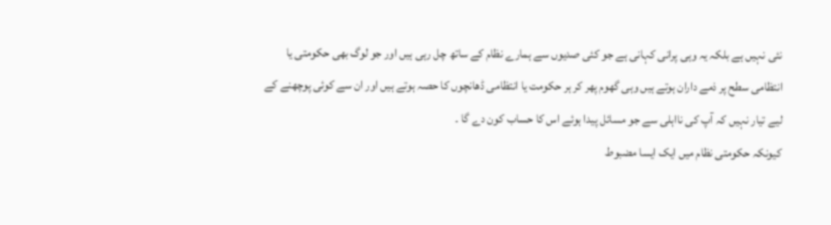نئی نہیں ہے بلکہ یہ وہی پرانی کہانی ہے جو کئی صدیوں سے ہمارے نظام کے ساتھ چل رہی ہیں اور جو لوگ بھی حکومتی یا انتظامی سطح پر ذمے داران ہوتے ہیں وہی گھوم پھر کر ہر حکومت یا انتظامی ڈھانچوں کا حصہ ہوتے ہیں اور ان سے کوئی پوچھنے کے لیے تیار نہیں کہ آپ کی نااہلی سے جو مسائل پیدا ہوئے اس کا حساب کون دے گا ۔
کیونکہ حکومتی نظام میں ایک ایسا مضبوط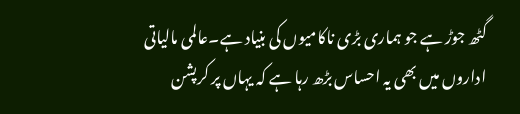گٹھ جوڑ ہے جو ہماری بڑی ناکامیوں کی بنیاد ہے۔عالمی مالیاتی اداروں میں بھی یہ احساس بڑھ رہا ہے کہ یہاں پر کرپشن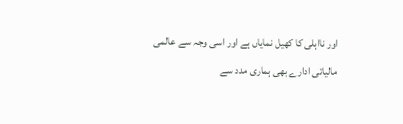اور نااہلی کا کھیل نمایاں ہے اور اسی وجہ سے عالمی مالیاتی ادارے بھی ہماری مدد سے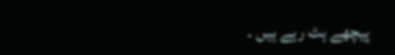پیچھے ہٹ رہے ہیں ۔